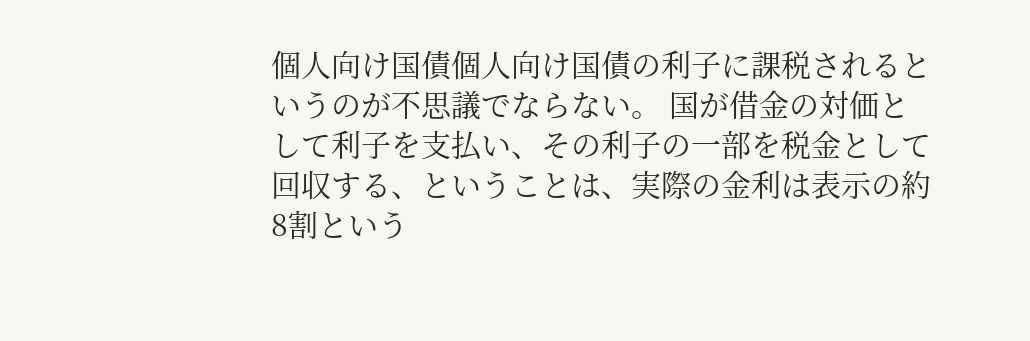個人向け国債個人向け国債の利子に課税されるというのが不思議でならない。 国が借金の対価として利子を支払い、その利子の一部を税金として回収する、ということは、実際の金利は表示の約8割という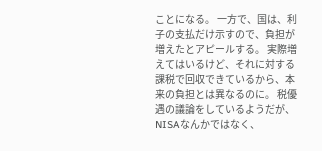ことになる。 一方で、国は、利子の支払だけ示すので、負担が増えたとアピールする。 実際増えてはいるけど、それに対する課税で回収できているから、本来の負担とは異なるのに。 税優遇の議論をしているようだが、NISAなんかではなく、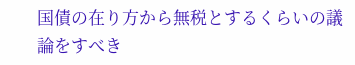国債の在り方から無税とするくらいの議論をすべき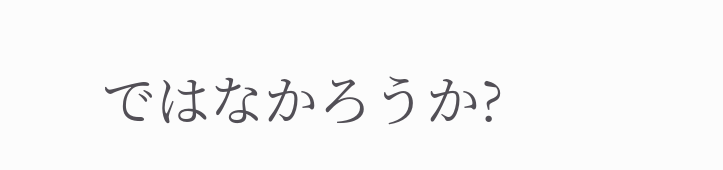ではなかろうか?